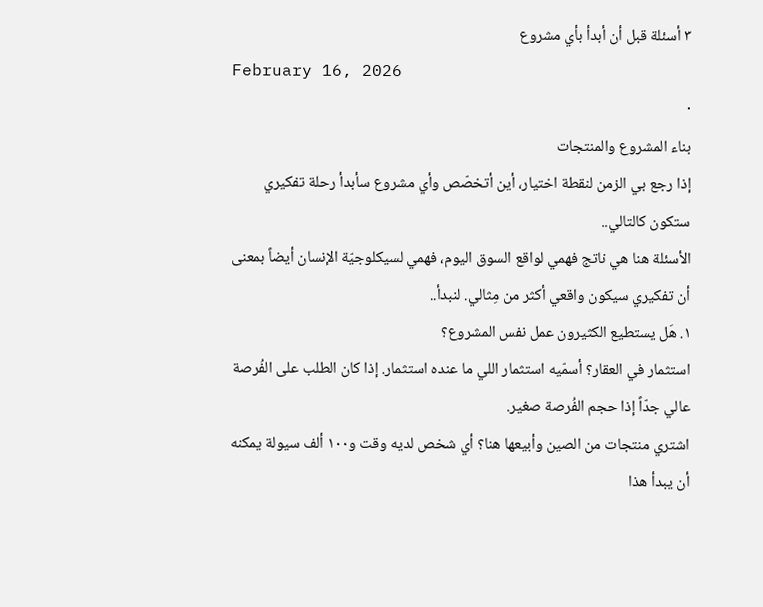٣ أسئلة قبل أن أبدأ بأي مشروع
February 16, 2026
·
بناء المشروع والمنتجات
إذا رجع بي الزمن لنقطة اختيار، أين أتخصّص وأي مشروع سأبدأ رحلة تفكيري ستكون كالتالي..
الأسئلة هنا هي ناتج فهمي لواقع السوق اليوم، فهمي لسيكلوجيّة الإنسان أيضاً بمعنى أن تفكيري سيكون واقعي أكثر من مِثالي. لنبدأ..
١. هَل يستطيع الكثيرون عمل نفس المشروع؟
استثمار في العقار؟ أسمّيه استثمار اللي ما عنده استثمار. إذا كان الطلب على الفُرصة عالي جدّاً إذا حجم الفُرصة صغير.
اشتري منتجات من الصين وأبيعها هنا؟ أي شخص لديه وقت و١٠٠ ألف سيولة يمكنه أن يبدأ هذا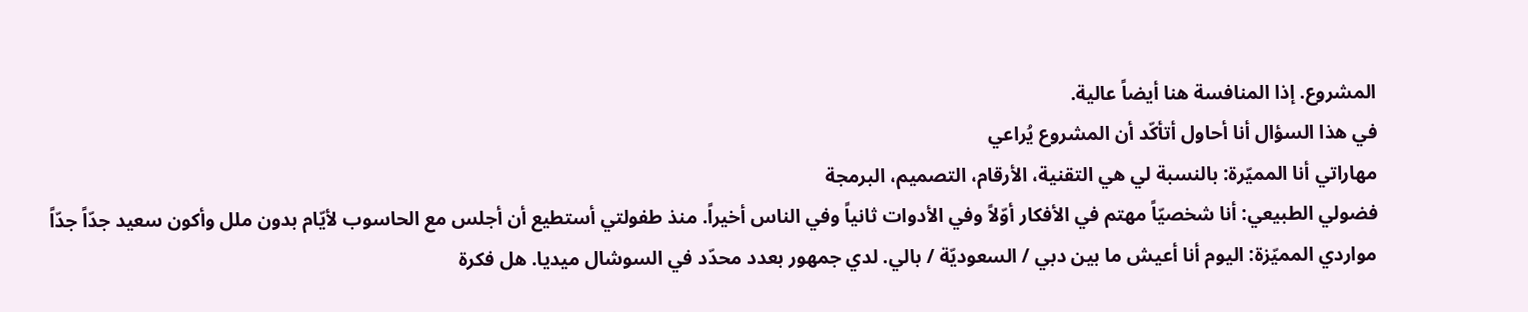المشروع. إذا المنافسة هنا أيضاً عالية.
في هذا السؤال أنا أحاول أتأكّد أن المشروع يُراعي
مهاراتي أنا المميّرة: بالنسبة لي هي التقنية، الأرقام، التصميم، البرمجة
فضولي الطبيعي: أنا شخصيّاً مهتم في الأفكار أوّلاً وفي الأدوات ثانياً وفي الناس أخيراً. منذ طفولتي أستطيع أن أجلس مع الحاسوب لأيّام بدون ملل وأكون سعيد جدّاً جدّاً
مواردي المميّزة: اليوم أنا أعيش ما بين دبي / السعوديّة / بالي. لدي جمهور بعدد محدّد في السوشال ميديا. هل فكرة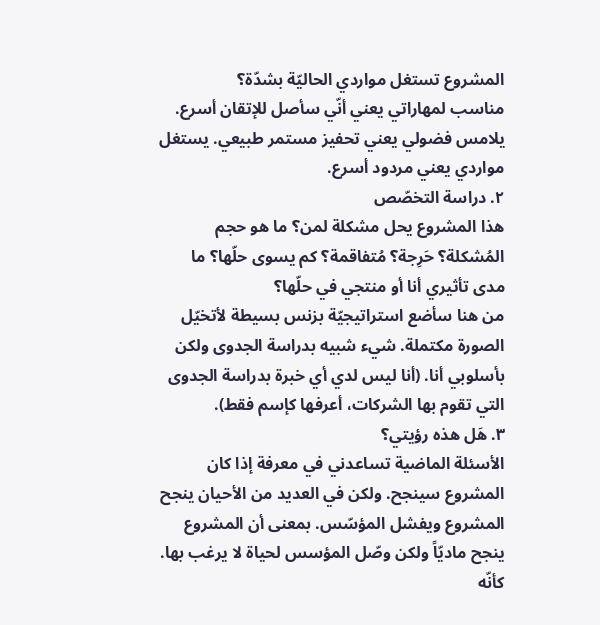المشروع تستغل مواردي الحاليّة بشدّة؟
مناسب لمهاراتي يعني أنّي سأصل للإتقان أسرع. يلامس فضولي يعني تحفيز مستمر طبيعي. يستغل مواردي يعني مردود أسرع.
٢. دراسة التخصّص
هذا المشروع يحل مشكلة لمن؟ ما هو حجم المُشكلة؟ حَرِجة؟ مُتفاقمة؟ كم يسوى حلّها؟ ما مدى تأثيري أنا أو منتجي في حلّها؟
من هنا سأضع استراتيجيّة بزنس بسيطة لأتخيّل الصورة مكتملة. شيء شبيه بدراسة الجدوى ولكن بأسلوبي أنا. (أنا ليس لدي أي خبرة بدراسة الجدوى التي تقوم بها الشركات، أعرفها كإسم فقط).
٣. هَل هذه رؤيتي؟
الأسئلة الماضية تساعدني في معرفة إذا كان المشروع سينجح. ولكن في العديد من الأحيان ينجح المشروع ويفشل المؤسّس. بمعنى أن المشروع ينجح ماديّاً ولكن وصّل المؤسس لحياة لا يرغب بها.
كأنّه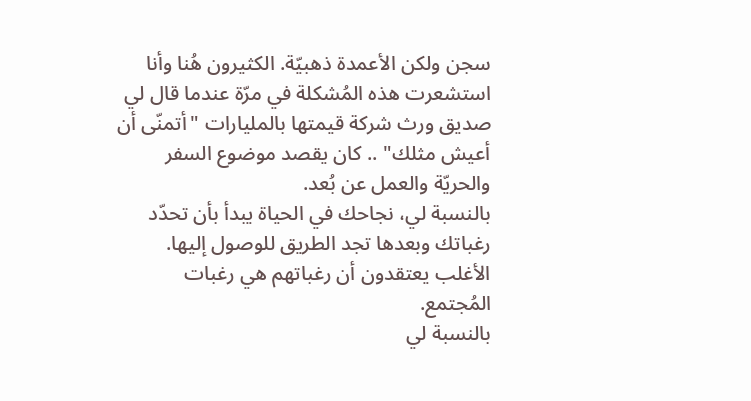سجن ولكن الأعمدة ذهبيّة. الكثيرون هُنا وأنا استشعرت هذه المُشكلة في مرّة عندما قال لي صديق ورث شركة قيمتها بالمليارات "أتمنّى أن أعيش مثلك" .. كان يقصد موضوع السفر والحريّة والعمل عن بُعد.
بالنسبة لي، نجاحك في الحياة يبدأ بأن تحدّد رغباتك وبعدها تجد الطريق للوصول إليها. الأغلب يعتقدون أن رغباتهم هي رغبات المُجتمع.
بالنسبة لي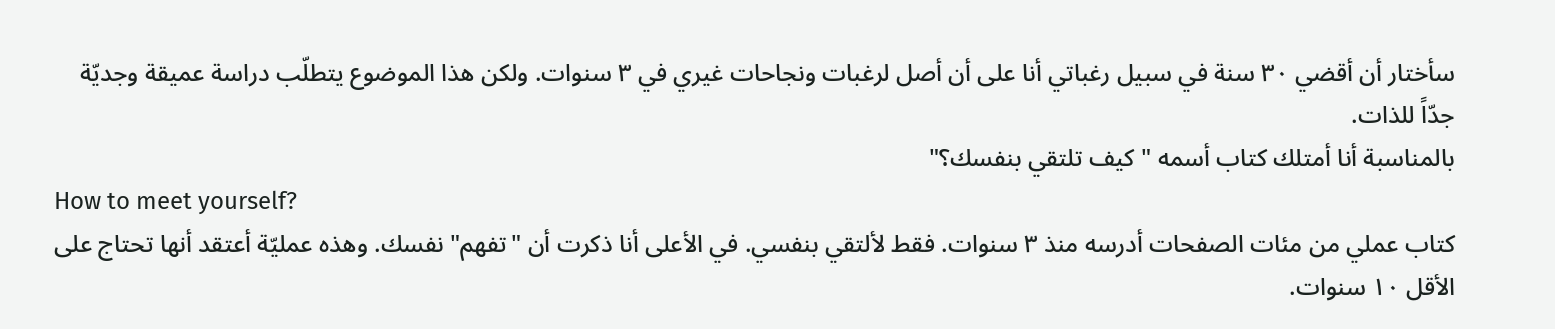سأختار أن أقضي ٣٠ سنة في سبيل رغباتي أنا على أن أصل لرغبات ونجاحات غيري في ٣ سنوات. ولكن هذا الموضوع يتطلّب دراسة عميقة وجديّة جدّاً للذات.
بالمناسبة أنا أمتلك كتاب أسمه "كيف تلتقي بنفسك؟"
How to meet yourself?
كتاب عملي من مئات الصفحات أدرسه منذ ٣ سنوات. فقط لألتقي بنفسي. في الأعلى أنا ذكرت أن "تفهم" نفسك. وهذه عمليّة أعتقد أنها تحتاج على الأقل ١٠ سنوات.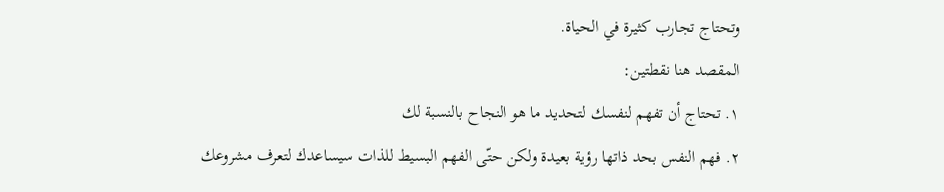وتحتاج تجارب كثيرة في الحياة.
المقصد هنا نقطتين:
١. تحتاج أن تفهم لنفسك لتحديد ما هو النجاح بالنسبة لك
٢. فهم النفس بحد ذاتها رؤية بعيدة ولكن حتّى الفهم البسيط للذات سيساعدك لتعرف مشروعك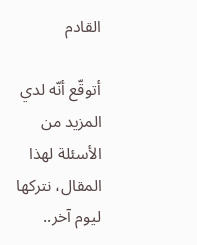القادم

أتوقّع أنّه لدي المزيد من الأسئلة لهذا المقال، نتركها ليوم آخر..